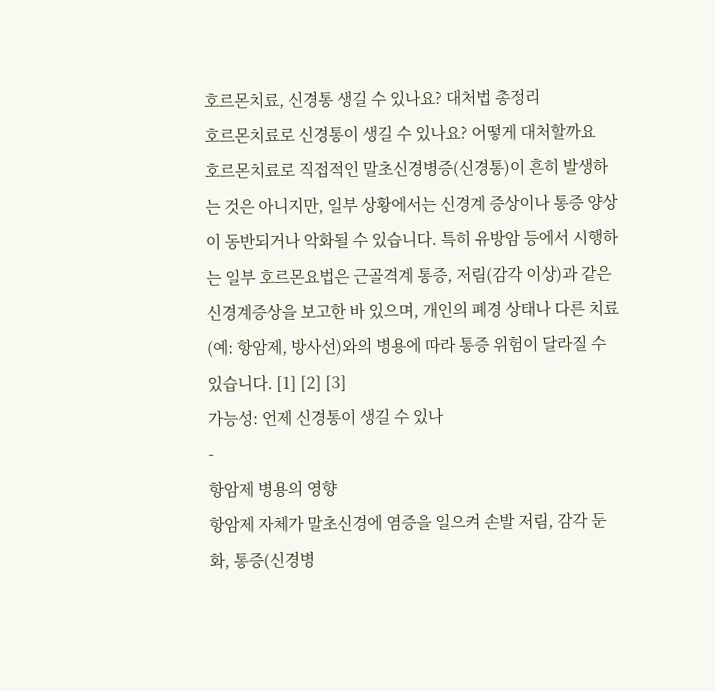호르몬치료, 신경통 생길 수 있나요? 대처법 총정리
호르몬치료로 신경통이 생길 수 있나요? 어떻게 대처할까요
호르몬치료로 직접적인 말초신경병증(신경통)이 흔히 발생하는 것은 아니지만, 일부 상황에서는 신경계 증상이나 통증 양상이 동반되거나 악화될 수 있습니다. 특히 유방암 등에서 시행하는 일부 호르몬요법은 근골격계 통증, 저림(감각 이상)과 같은 신경계증상을 보고한 바 있으며, 개인의 폐경 상태나 다른 치료(예: 항암제, 방사선)와의 병용에 따라 통증 위험이 달라질 수 있습니다. [1] [2] [3]
가능성: 언제 신경통이 생길 수 있나
-
항암제 병용의 영향
항암제 자체가 말초신경에 염증을 일으켜 손발 저림, 감각 둔화, 통증(신경병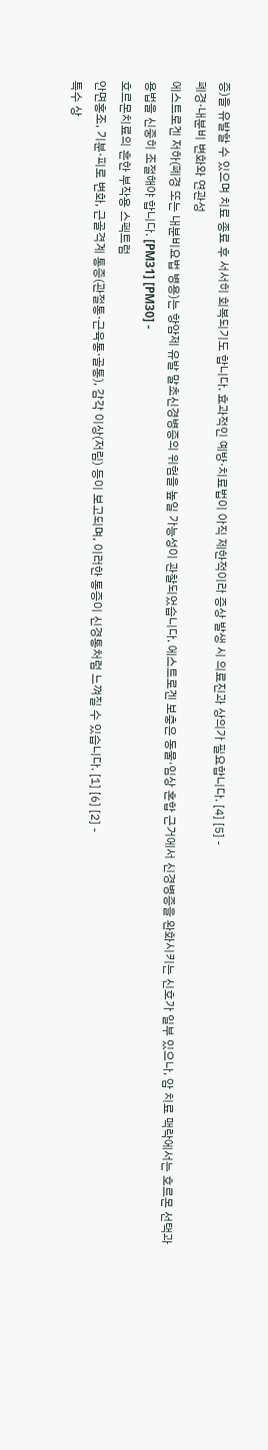증)을 유발할 수 있으며 치료 종료 후 서서히 회복되기도 합니다. 효과적인 예방·치료법이 아직 제한적이라 증상 발생 시 의료진과 상의가 필요합니다. [4] [5] -
폐경·내분비 변화와 연관성
에스트로겐 저하(폐경 또는 내분비요법 병용)는 항암제 유발 말초신경병증의 위험을 높일 가능성이 관찰되었습니다. 에스트로겐 보충은 동물·임상 혼합 근거에서 신경병증을 완화시키는 신호가 일부 있으나, 암 치료 맥락에서는 호르몬 선택과 용법을 신중히 조절해야 합니다. [PM31] [PM30] -
호르몬치료의 흔한 부작용 스펙트럼
안면홍조, 기분·피로 변화, 근골격계 통증(관절통·근육통·골통), 감각 이상(저림) 등이 보고되며, 이러한 통증이 신경통처럼 느껴질 수 있습니다. [1] [6] [2] -
특수 상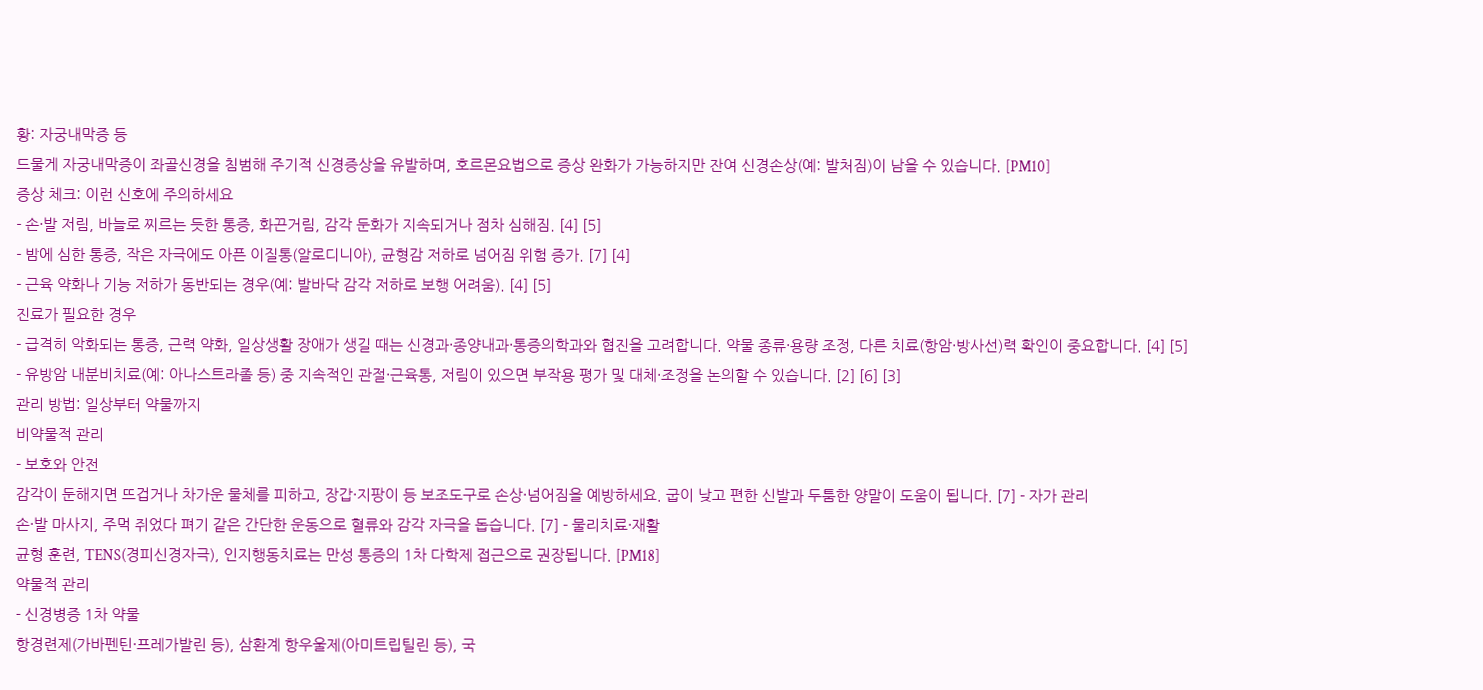황: 자궁내막증 등
드물게 자궁내막증이 좌골신경을 침범해 주기적 신경증상을 유발하며, 호르몬요법으로 증상 완화가 가능하지만 잔여 신경손상(예: 발처짐)이 남을 수 있습니다. [PM10]
증상 체크: 이런 신호에 주의하세요
- 손·발 저림, 바늘로 찌르는 듯한 통증, 화끈거림, 감각 둔화가 지속되거나 점차 심해짐. [4] [5]
- 밤에 심한 통증, 작은 자극에도 아픈 이질통(알로디니아), 균형감 저하로 넘어짐 위험 증가. [7] [4]
- 근육 약화나 기능 저하가 동반되는 경우(예: 발바닥 감각 저하로 보행 어려움). [4] [5]
진료가 필요한 경우
- 급격히 악화되는 통증, 근력 약화, 일상생활 장애가 생길 때는 신경과·종양내과·통증의학과와 협진을 고려합니다. 약물 종류·용량 조정, 다른 치료(항암·방사선)력 확인이 중요합니다. [4] [5]
- 유방암 내분비치료(예: 아나스트라졸 등) 중 지속적인 관절·근육통, 저림이 있으면 부작용 평가 및 대체·조정을 논의할 수 있습니다. [2] [6] [3]
관리 방법: 일상부터 약물까지
비약물적 관리
- 보호와 안전
감각이 둔해지면 뜨겁거나 차가운 물체를 피하고, 장갑·지팡이 등 보조도구로 손상·넘어짐을 예방하세요. 굽이 낮고 편한 신발과 두툼한 양말이 도움이 됩니다. [7] - 자가 관리
손·발 마사지, 주먹 쥐었다 펴기 같은 간단한 운동으로 혈류와 감각 자극을 돕습니다. [7] - 물리치료·재활
균형 훈련, TENS(경피신경자극), 인지행동치료는 만성 통증의 1차 다학제 접근으로 권장됩니다. [PM18]
약물적 관리
- 신경병증 1차 약물
항경련제(가바펜틴·프레가발린 등), 삼환계 항우울제(아미트립틸린 등), 국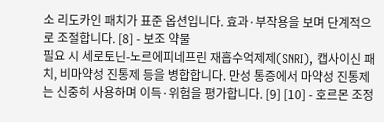소 리도카인 패치가 표준 옵션입니다. 효과·부작용을 보며 단계적으로 조절합니다. [8] - 보조 약물
필요 시 세로토닌-노르에피네프린 재흡수억제제(SNRI), 캡사이신 패치, 비마약성 진통제 등을 병합합니다. 만성 통증에서 마약성 진통제는 신중히 사용하며 이득·위험을 평가합니다. [9] [10] - 호르몬 조정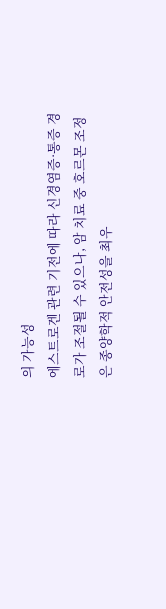의 가능성
에스트로겐 관련 기전에 따라 신경염증·통증 경로가 조절될 수 있으나, 암 치료 중 호르몬 조정은 종양학적 안전성을 최우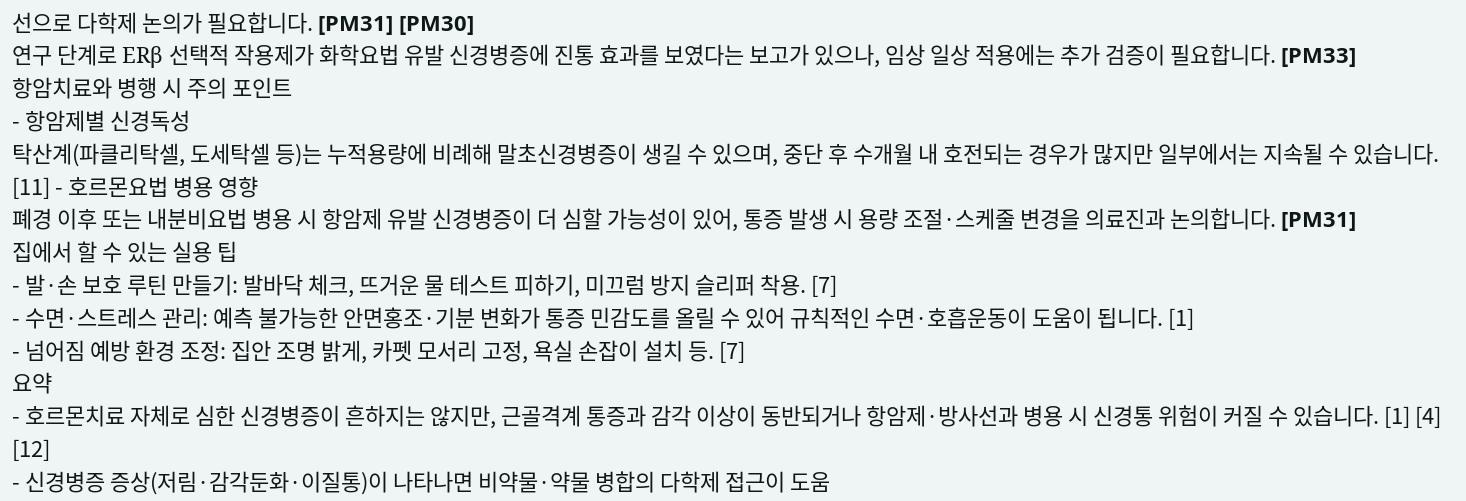선으로 다학제 논의가 필요합니다. [PM31] [PM30]
연구 단계로 ERβ 선택적 작용제가 화학요법 유발 신경병증에 진통 효과를 보였다는 보고가 있으나, 임상 일상 적용에는 추가 검증이 필요합니다. [PM33]
항암치료와 병행 시 주의 포인트
- 항암제별 신경독성
탁산계(파클리탁셀, 도세탁셀 등)는 누적용량에 비례해 말초신경병증이 생길 수 있으며, 중단 후 수개월 내 호전되는 경우가 많지만 일부에서는 지속될 수 있습니다. [11] - 호르몬요법 병용 영향
폐경 이후 또는 내분비요법 병용 시 항암제 유발 신경병증이 더 심할 가능성이 있어, 통증 발생 시 용량 조절·스케줄 변경을 의료진과 논의합니다. [PM31]
집에서 할 수 있는 실용 팁
- 발·손 보호 루틴 만들기: 발바닥 체크, 뜨거운 물 테스트 피하기, 미끄럼 방지 슬리퍼 착용. [7]
- 수면·스트레스 관리: 예측 불가능한 안면홍조·기분 변화가 통증 민감도를 올릴 수 있어 규칙적인 수면·호흡운동이 도움이 됩니다. [1]
- 넘어짐 예방 환경 조정: 집안 조명 밝게, 카펫 모서리 고정, 욕실 손잡이 설치 등. [7]
요약
- 호르몬치료 자체로 심한 신경병증이 흔하지는 않지만, 근골격계 통증과 감각 이상이 동반되거나 항암제·방사선과 병용 시 신경통 위험이 커질 수 있습니다. [1] [4] [12]
- 신경병증 증상(저림·감각둔화·이질통)이 나타나면 비약물·약물 병합의 다학제 접근이 도움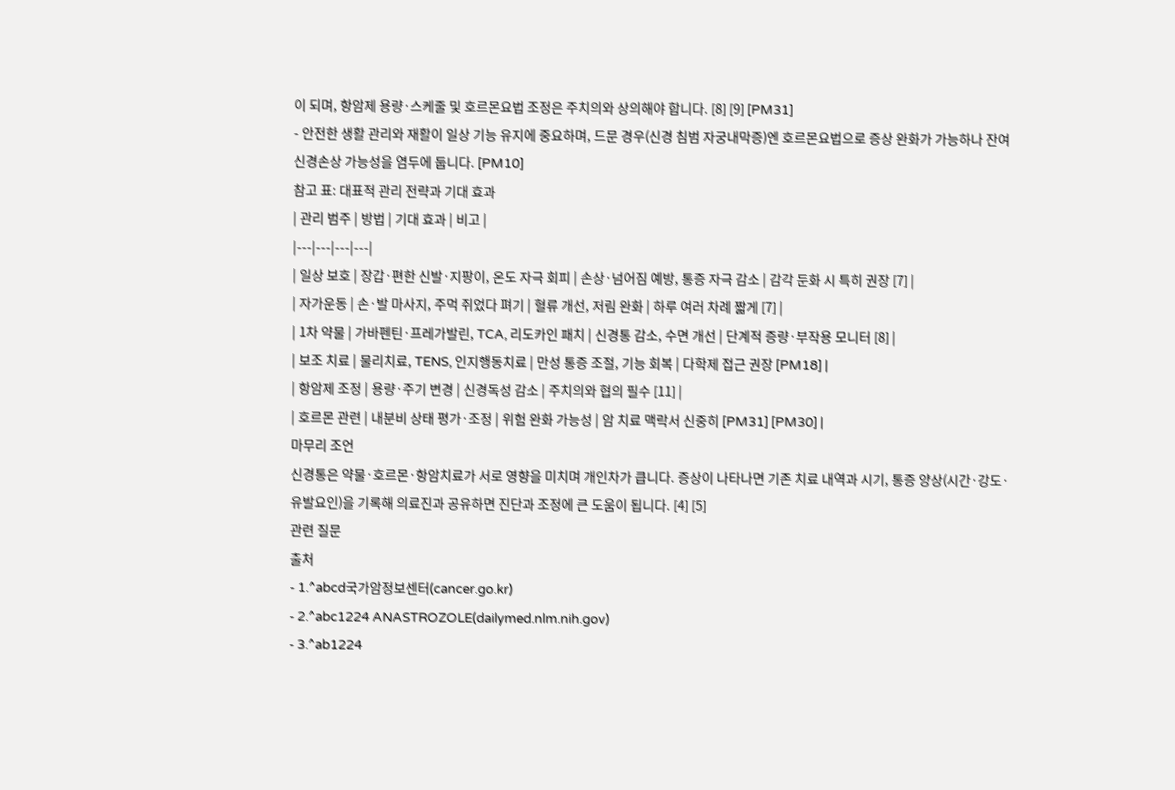이 되며, 항암제 용량·스케줄 및 호르몬요법 조정은 주치의와 상의해야 합니다. [8] [9] [PM31]
- 안전한 생활 관리와 재활이 일상 기능 유지에 중요하며, 드문 경우(신경 침범 자궁내막증)엔 호르몬요법으로 증상 완화가 가능하나 잔여 신경손상 가능성을 염두에 둡니다. [PM10]
참고 표: 대표적 관리 전략과 기대 효과
| 관리 범주 | 방법 | 기대 효과 | 비고 |
|---|---|---|---|
| 일상 보호 | 장갑·편한 신발·지팡이, 온도 자극 회피 | 손상·넘어짐 예방, 통증 자극 감소 | 감각 둔화 시 특히 권장 [7] |
| 자가운동 | 손·발 마사지, 주먹 쥐었다 펴기 | 혈류 개선, 저림 완화 | 하루 여러 차례 짧게 [7] |
| 1차 약물 | 가바펜틴·프레가발린, TCA, 리도카인 패치 | 신경통 감소, 수면 개선 | 단계적 증량·부작용 모니터 [8] |
| 보조 치료 | 물리치료, TENS, 인지행동치료 | 만성 통증 조절, 기능 회복 | 다학제 접근 권장 [PM18] |
| 항암제 조정 | 용량·주기 변경 | 신경독성 감소 | 주치의와 협의 필수 [11] |
| 호르몬 관련 | 내분비 상태 평가·조정 | 위험 완화 가능성 | 암 치료 맥락서 신중히 [PM31] [PM30] |
마무리 조언
신경통은 약물·호르몬·항암치료가 서로 영향을 미치며 개인차가 큽니다. 증상이 나타나면 기존 치료 내역과 시기, 통증 양상(시간·강도·유발요인)을 기록해 의료진과 공유하면 진단과 조정에 큰 도움이 됩니다. [4] [5]
관련 질문
출처
- 1.^abcd국가암정보센터(cancer.go.kr)
- 2.^abc1224 ANASTROZOLE(dailymed.nlm.nih.gov)
- 3.^ab1224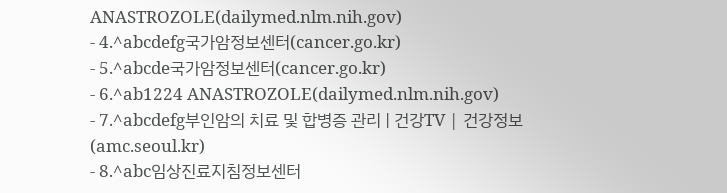ANASTROZOLE(dailymed.nlm.nih.gov)
- 4.^abcdefg국가암정보센터(cancer.go.kr)
- 5.^abcde국가암정보센터(cancer.go.kr)
- 6.^ab1224 ANASTROZOLE(dailymed.nlm.nih.gov)
- 7.^abcdefg부인암의 치료 및 합병증 관리 | 건강TV | 건강정보(amc.seoul.kr)
- 8.^abc임상진료지침정보센터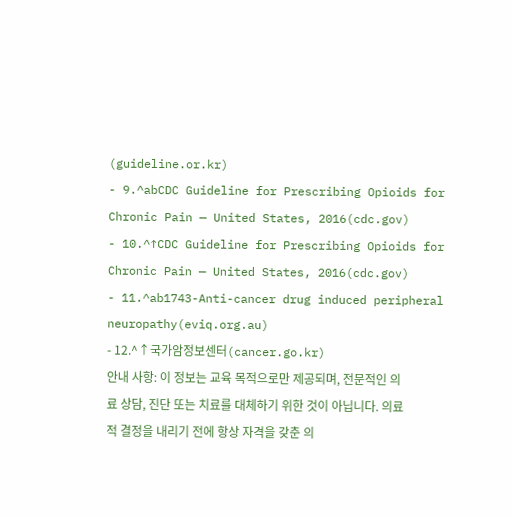(guideline.or.kr)
- 9.^abCDC Guideline for Prescribing Opioids for Chronic Pain — United States, 2016(cdc.gov)
- 10.^↑CDC Guideline for Prescribing Opioids for Chronic Pain — United States, 2016(cdc.gov)
- 11.^ab1743-Anti-cancer drug induced peripheral neuropathy(eviq.org.au)
- 12.^↑국가암정보센터(cancer.go.kr)
안내 사항: 이 정보는 교육 목적으로만 제공되며, 전문적인 의료 상담, 진단 또는 치료를 대체하기 위한 것이 아닙니다. 의료적 결정을 내리기 전에 항상 자격을 갖춘 의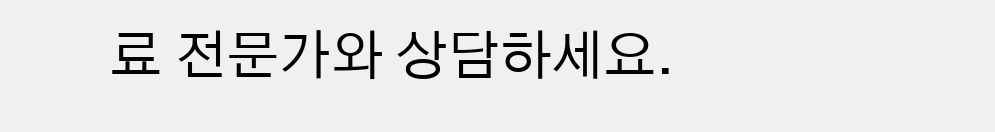료 전문가와 상담하세요.